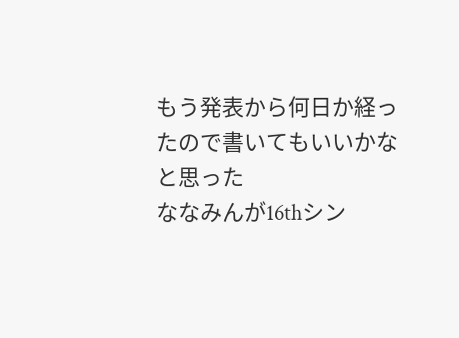もう発表から何日か経ったので書いてもいいかなと思った
ななみんが16thシン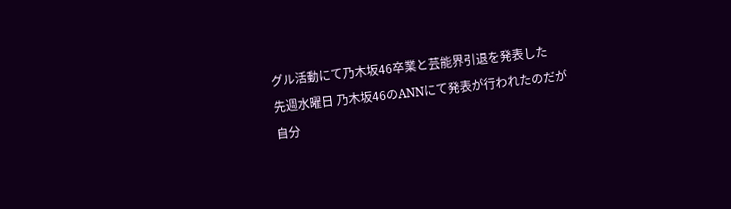グル活動にて乃木坂46卒業と芸能界引退を発表した
先週水曜日 乃木坂46のANNにて発表が行われたのだが
自分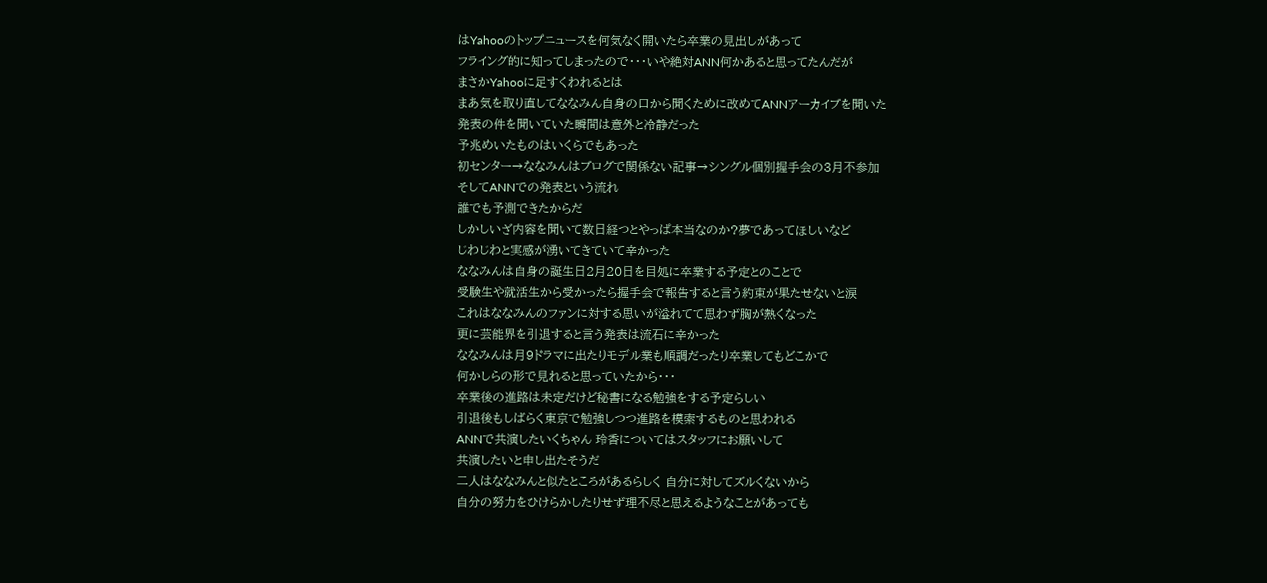はYahooのトップニュースを何気なく開いたら卒業の見出しがあって
フライング的に知ってしまったので・・・いや絶対ANN何かあると思ってたんだが
まさかYahooに足すくわれるとは
まあ気を取り直してななみん自身の口から聞くために改めてANNアーカイブを聞いた
発表の件を聞いていた瞬間は意外と冷静だった
予兆めいたものはいくらでもあった
初センター→ななみんはブログで関係ない記事→シングル個別握手会の3月不参加
そしてANNでの発表という流れ
誰でも予測できたからだ
しかしいざ内容を聞いて数日経つとやっぱ本当なのか?夢であってほしいなど
じわじわと実感が湧いてきていて辛かった
ななみんは自身の誕生日2月20日を目処に卒業する予定とのことで
受験生や就活生から受かったら握手会で報告すると言う約束が果たせないと涙
これはななみんのファンに対する思いが溢れてて思わず胸が熱くなった
更に芸能界を引退すると言う発表は流石に辛かった
ななみんは月9ドラマに出たりモデル業も順調だったり卒業してもどこかで
何かしらの形で見れると思っていたから・・・
卒業後の進路は未定だけど秘書になる勉強をする予定らしい
引退後もしばらく東京で勉強しつつ進路を模索するものと思われる
ANNで共演したいくちゃん 玲香についてはスタッフにお願いして
共演したいと申し出たそうだ
二人はななみんと似たところがあるらしく 自分に対してズルくないから
自分の努力をひけらかしたりせず理不尽と思えるようなことがあっても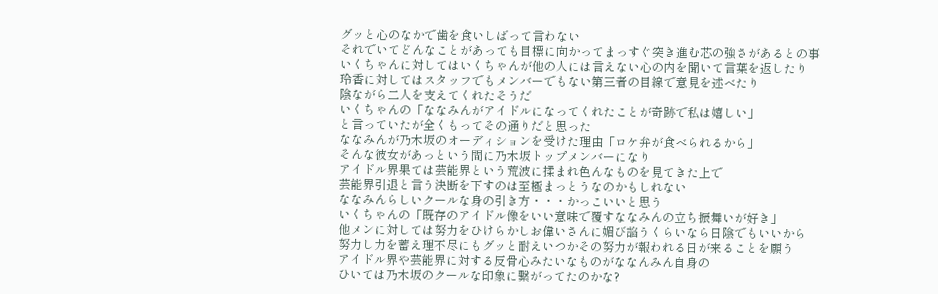グッと心のなかで歯を食いしばって言わない
それでいてどんなことがあっても目標に向かってまっすぐ突き進む芯の強さがあるとの事
いくちゃんに対してはいくちゃんが他の人には言えない心の内を聞いて言葉を返したり
玲香に対してはスタッフでもメンバーでもない第三者の目線で意見を述べたり
陰ながら二人を支えてくれたそうだ
いくちゃんの「ななみんがアイドルになってくれたことが奇跡で私は嬉しい」
と言っていたが全くもってその通りだと思った
ななみんが乃木坂のオーディションを受けた理由「ロケ弁が食べられるから」
そんな彼女があっという間に乃木坂トップメンバーになり
アイドル界果ては芸能界という荒波に揉まれ色んなものを見てきた上で
芸能界引退と言う決断を下すのは至極まっとうなのかもしれない
ななみんらしいクールな身の引き方・・・かっこいいと思う
いくちゃんの「既存のアイドル像をいい意味で覆すななみんの立ち振舞いが好き」
他メンに対しては努力をひけらかしお偉いさんに媚び諂うくらいなら日陰でもいいから
努力し力を蓄え理不尽にもグッと耐えいつかその努力が報われる日が来ることを願う
アイドル界や芸能界に対する反骨心みたいなものがななんみん自身の
ひいては乃木坂のクールな印象に繋がってたのかな?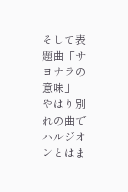そして表題曲「サヨナラの意味」
やはり別れの曲でハルジオンとはま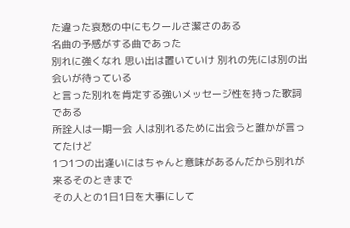た違った哀愁の中にもクールさ潔さのある
名曲の予感がする曲であった
別れに強くなれ 思い出は置いていけ 別れの先には別の出会いが待っている
と言った別れを肯定する強いメッセージ性を持った歌詞である
所詮人は一期一会 人は別れるために出会うと誰かが言ってたけど
1つ1つの出逢いにはちゃんと意味があるんだから別れが来るそのときまで
その人との1日1日を大事にして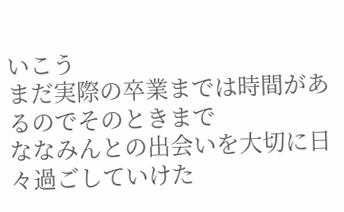いこう
まだ実際の卒業までは時間があるのでそのときまで
ななみんとの出会いを大切に日々過ごしていけた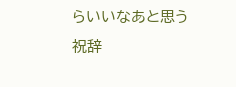らいいなあと思う
祝辞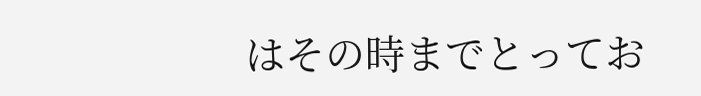はその時までとってお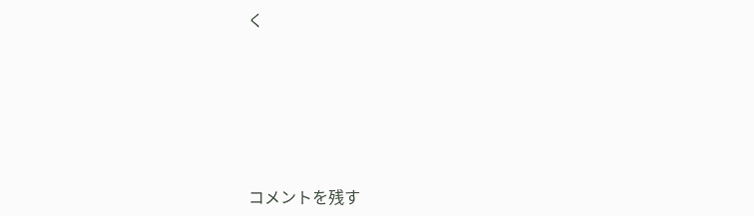く






コメントを残す